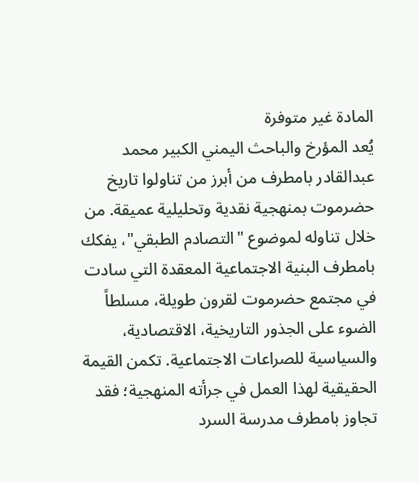المادة غير متوفرة
يُعد المؤرخ والباحث اليمني الكبير محمد عبدالقادر بامطرف من أبرز من تناولوا تاريخ حضرموت بمنهجية نقدية وتحليلية عميقة. من خلال تناوله لموضوع "التصادم الطبقي"، يفكك بامطرف البنية الاجتماعية المعقدة التي سادت في مجتمع حضرموت لقرون طويلة، مسلطاً الضوء على الجذور التاريخية، الاقتصادية، والسياسية للصراعات الاجتماعية. تكمن القيمة الحقيقية لهذا العمل في جرأته المنهجية؛ فقد تجاوز بامطرف مدرسة السرد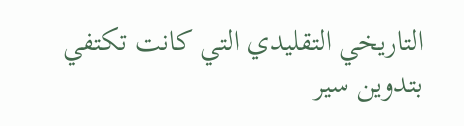التاريخي التقليدي التي كانت تكتفي بتدوين سير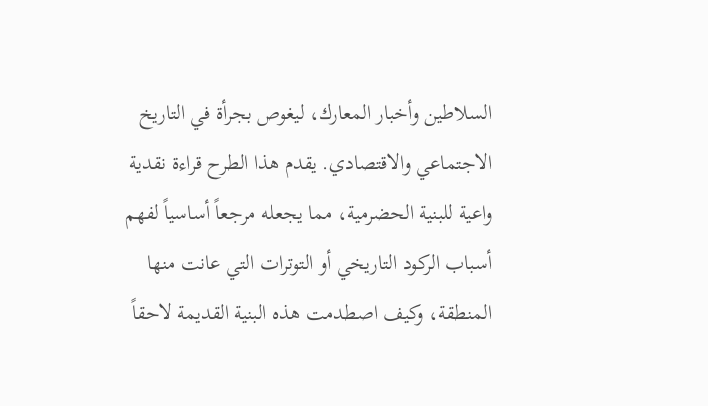السلاطين وأخبار المعارك، ليغوص بجرأة في التاريخ الاجتماعي والاقتصادي. يقدم هذا الطرح قراءة نقدية واعية للبنية الحضرمية، مما يجعله مرجعاً أساسياً لفهم أسباب الركود التاريخي أو التوترات التي عانت منها المنطقة، وكيف اصطدمت هذه البنية القديمة لاحقاً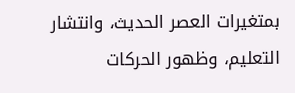بمتغيرات العصر الحديث، وانتشار التعليم، وظهور الحركات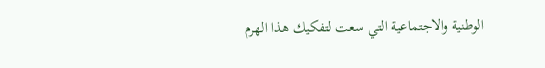الوطنية والاجتماعية التي سعت لتفكيك هذا الهرم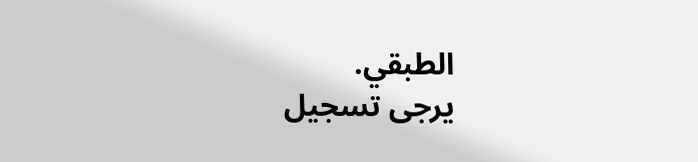الطبقي.
يرجى تسجيل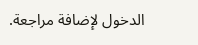الدخول لإضافة مراجعة.